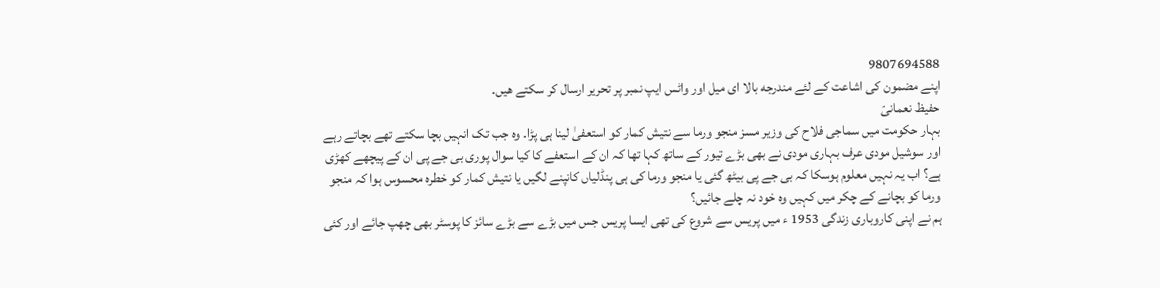9807694588
اپنے مضمون كی اشاعت كے لئے مندرجه بالا ای میل اور واٹس ایپ نمبر پر تحریر ارسال كر سكتے هیں۔
حفیظ نعمانیۘ
بہار حکومت میں سماجی فلاح کی وزیر مسز منجو ورما سے نتیش کمار کو استعفیٰ لینا ہی پڑا۔ وہ جب تک انہیں بچا سکتے تھے بچاتے رہے اور سوشیل مودی عرف بہاری مودی نے بھی بڑے تیور کے ساتھ کہا تھا کہ ان کے استعفے کا کیا سوال پوری بی جے پی ان کے پیچھے کھڑی ہے؟ اب یہ نہیں معلوم ہوسکا کہ بی جے پی بیٹھ گئی یا منجو ورما کی ہی پنڈلیاں کانپنے لگیں یا نتیش کمار کو خطرہ محسوس ہوا کہ منجو ورما کو بچانے کے چکر میں کہیں وہ خود نہ چلے جائیں؟
ہم نے اپنی کاروباری زندگی 1953 ء میں پریس سے شروع کی تھی ایسا پریس جس میں بڑے سے بڑے سائز کا پوسٹر بھی چھپ جائے اور کئی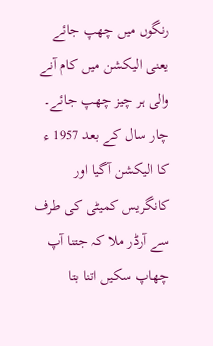رنگوں میں چھپ جائے یعنی الیکشن میں کام آنے والی ہر چیز چھپ جائے۔ چار سال کے بعد 1957 ء کا الیکشن آگیا اور کانگریس کمیٹی کی طرف سے آرڈر ملا کہ جتنا آپ چھاپ سکیں اتنا بتا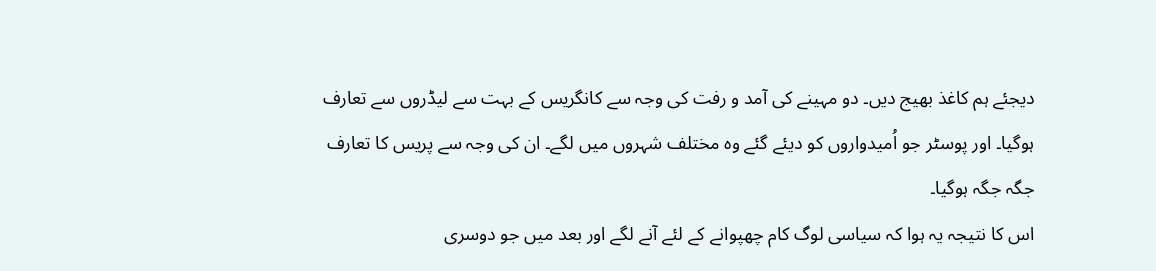دیجئے ہم کاغذ بھیج دیں۔ دو مہینے کی آمد و رفت کی وجہ سے کانگریس کے بہت سے لیڈروں سے تعارف ہوگیا۔ اور پوسٹر جو اُمیدواروں کو دیئے گئے وہ مختلف شہروں میں لگے۔ ان کی وجہ سے پریس کا تعارف جگہ جگہ ہوگیا۔
اس کا نتیجہ یہ ہوا کہ سیاسی لوگ کام چھپوانے کے لئے آنے لگے اور بعد میں جو دوسری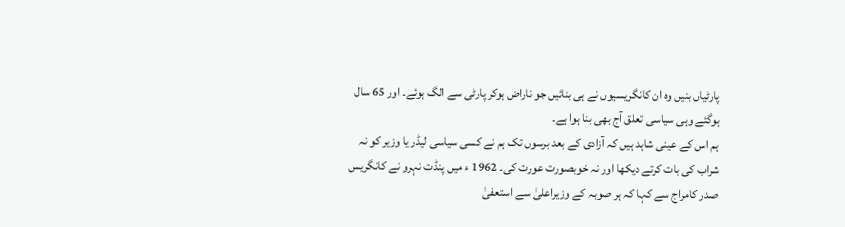پارٹیاں بنیں وہ ان کانگریسیوں نے ہی بنائیں جو ناراض ہوکر پارٹی سے الگ ہوئے۔ اور 65 سال ہوگئے وہی سیاسی تعلق آج بھی بنا ہوا ہے۔
ہم اس کے عینی شاہد ہیں کہ آزادی کے بعد برسوں تک ہم نے کسی سیاسی لیڈر یا وزیر کو نہ شراب کی بات کرتے دیکھا اور نہ خوبصورت عورت کی۔ 1962 ء میں پنڈت نہرو نے کانگریس صدر کامراج سے کہا کہ ہر صوبہ کے وزیراعلیٰ سے استعفیٰ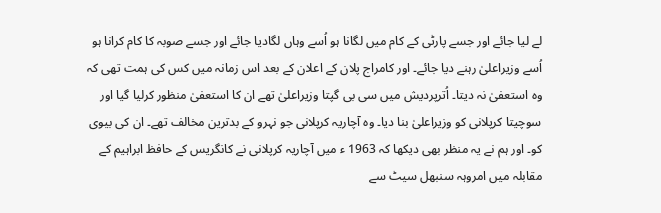لے لیا جائے اور جسے پارٹی کے کام میں لگانا ہو اُسے وہاں لگادیا جائے اور جسے صوبہ کا کام کرانا ہو اُسے وزیراعلیٰ رہنے دیا جائے۔ اور کامراج پلان کے اعلان کے بعد اس زمانہ میں کس کی ہمت تھی کہ وہ استعفیٰ نہ دیتا۔ اُترپردیش میں سی بی گپتا وزیراعلیٰ تھے ان کا استعفیٰ منظور کرلیا گیا اور سوچیتا کرپلانی کو وزیراعلیٰ بنا دیا۔ وہ آچاریہ کرپلانی جو نہرو کے بدترین مخالف تھے۔ ان کی بیوی کو۔ اور ہم نے یہ منظر بھی دیکھا کہ 1963 ء میں آچاریہ کرپلانی نے کانگریس کے حافظ ابراہیم کے مقابلہ میں امروہہ سنبھل سیٹ سے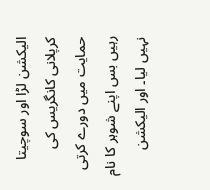الیکشن لڑا اور سوچیتا کرپلانی کانگریس کی حمایت میں دورے کرتی رہیں بس اپنے شوہر کا نام نہیں لیا۔ اور الیکشن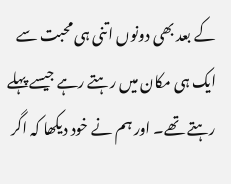کے بعد بھی دونوں اتنی ہی محبت سے ایک ہی مکان میں رہتے رہے جیسے پہلے رہتے تھے۔ اور ہم نے خود دیکھا کہ اگر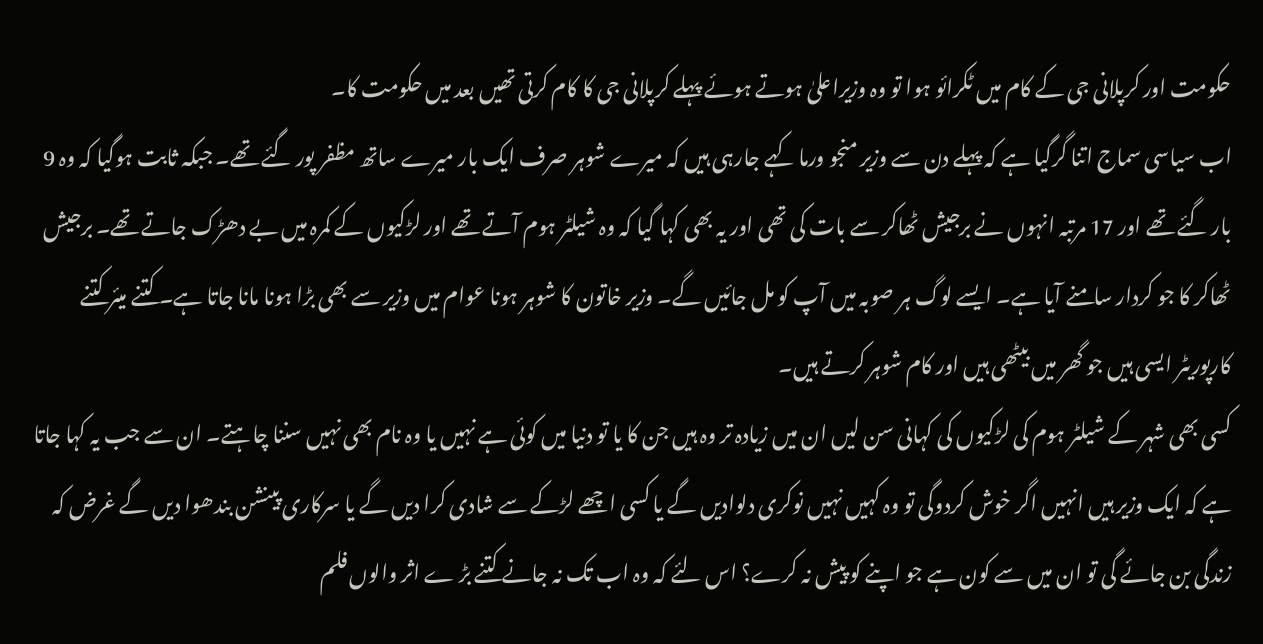حکومت اور کرپلانی جی کے کام میں ٹکرائو ہوا تو وہ وزیراعلیٰ ہوتے ہوئے پہلے کرپلانی جی کا کام کرتی تھیں بعد میں حکومت کا۔
اب سیاسی سماج اتنا گرگیا ہے کہ پہلے دن سے وزیر منجو ورما کہے جارہی ہیں کہ میرے شوہر صرف ایک بار میرے ساتھ مظفر پور گئے تھے۔ جبکہ ثابت ہوگیا کہ وہ 9 بار گئے تھے اور 17 مرتبہ انہوں نے برجیش ٹھاکر سے بات کی تھی اور یہ بھی کہا گیا کہ وہ شیلٹر ہوم آتے تھے اور لڑکیوں کے کمرہ میں بے دھڑک جاتے تھے۔ برجیش ٹھاکر کا جو کردار سامنے آیا ہے۔ ایسے لوگ ہر صوبہ میں آپ کو مل جائیں گے۔ وزیر خاتون کا شوہر ہونا عوام میں وزیر سے بھی بڑا ہونا مانا جاتا ہے۔ کتنے میئر کتنے کارپوریٹر ایسی ہیں جو گھر میں بیٹھی ہیں اور کام شوہر کرتے ہیں۔
کسی بھی شہر کے شیلٹر ہوم کی لڑکیوں کی کہانی سن لیں ان میں زیادہ تر وہ ہیں جن کا یا تو دنیا میں کوئی ہے نہیں یا وہ نام بھی نہیں سننا چاہتے۔ ان سے جب یہ کہا جاتا ہے کہ ایک وزیر ہیں انہیں اگر خوش کردوگی تو وہ کہیں نہیں نوکری دلوادیں گے یا کسی اچھے لڑکے سے شادی کرا دیں گے یا سرکاری پینشن بندھوا دیں گے غرض کہ زندگی بن جائے گی تو ان میں سے کون ہے جو اپنے کو پیش نہ کرے؟ اس لئے کہ وہ اب تک نہ جانے کتنے بڑ ے اثر والوں فلم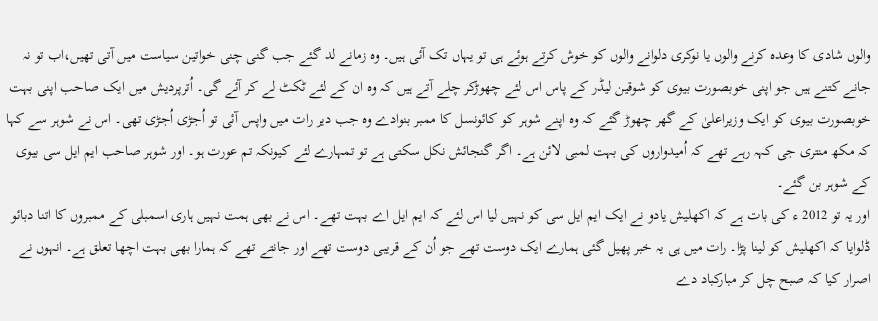والوں شادی کا وعدہ کرنے والوں یا نوکری دلوانے والوں کو خوش کرتے ہوئے ہی تو یہاں تک آئی ہیں۔ وہ زمانے لد گئے جب گنی چنی خواتین سیاست میں آتی تھیں،اب تو نہ جانے کتنے ہیں جو اپنی خوبصورت بیوی کو شوقین لیڈر کے پاس اس لئے چھوڑکر چلے آتے ہیں کہ وہ ان کے لئے ٹکٹ لے کر آئے گی۔ اُترپردیش میں ایک صاحب اپنی بہت خوبصورت بیوی کو ایک وزیراعلیٰ کے گھر چھوڑ گئے کہ وہ اپنے شوہر کو کائونسل کا ممبر بنوادے وہ جب دیر رات میں واپس آئی تو اُجڑی اُجڑی تھی۔ اس نے شوہر سے کہا کہ مکھ منتری جی کہہ رہے تھے کہ اُمیدواروں کی بہت لمبی لائن ہے۔ اگر گنجائش نکل سکتی ہے تو تمہارے لئے کیونکہ تم عورت ہو۔ اور شوہر صاحب ایم ایل سی بیوی کے شوہر بن گئے۔
اور یہ تو 2012 ء کی بات ہے کہ اکھلیش یادو نے ایک ایم ایل سی کو نہیں لیا اس لئے کہ ایم ایل اے بہت تھے۔ اس نے بھی ہمت نہیں ہاری اسمبلی کے ممبروں کا اتنا دبائو ڈلوایا کہ اکھلیش کو لینا پڑا۔ رات میں ہی یہ خبر پھیل گئی ہمارے ایک دوست تھے جو اُن کے قریبی دوست تھے اور جانتے تھے کہ ہمارا بھی بہت اچھا تعلق ہے۔ انہوں نے اصرار کیا کہ صبح چل کر مبارکباد دے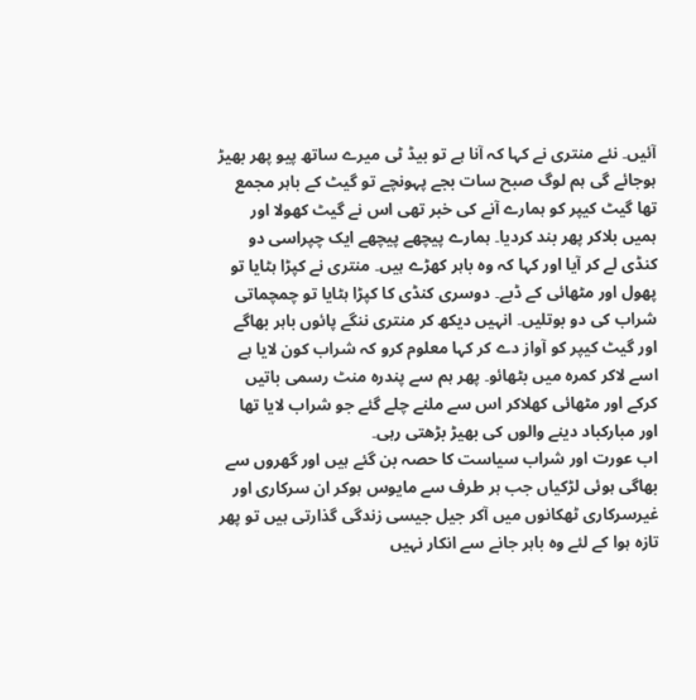آئیں۔ نئے منتری نے کہا کہ آنا ہے تو بیڈ ٹی میرے ساتھ پیو پھر بھیڑ ہوجائے گی ہم لوگ صبح سات بجے پہونچے تو گیٹ کے باہر مجمع تھا گیٹ کیپر کو ہمارے آنے کی خبر تھی اس نے گیٹ کھولا اور ہمیں بلاکر پھر بند کردیا۔ ہمارے پیچھے پیچھے ایک چپراسی دو کنڈی لے کر آیا اور کہا کہ وہ باہر کھڑے ہیں۔ منتری نے کپڑا ہٹایا تو پھول اور مٹھائی کے ڈبے۔ دوسری کنڈی کا کپڑا ہٹایا تو چمچماتی شراب کی دو بوتلیں۔ انہیں دیکھ کر منتری ننگے پائوں باہر بھاگے اور گیٹ کیپر کو آواز دے کر کہا معلوم کرو کہ شراب کون لایا ہے اسے لاکر کمرہ میں بٹھائو۔ پھر ہم سے پندرہ منٹ رسمی باتیں کرکے اور مٹھائی کھلاکر اس سے ملنے چلے گئے جو شراب لایا تھا اور مبارکباد دینے والوں کی بھیڑ بڑھتی رہی۔
اب عورت اور شراب سیاست کا حصہ بن گئے ہیں اور گھروں سے بھاگی ہوئی لڑکیاں جب ہر طرف سے مایوس ہوکر ان سرکاری اور غیرسرکاری ٹھکانوں میں آکر جیل جیسی زندگی گذارتی ہیں تو پھر تازہ ہوا کے لئے وہ باہر جانے سے انکار نہیں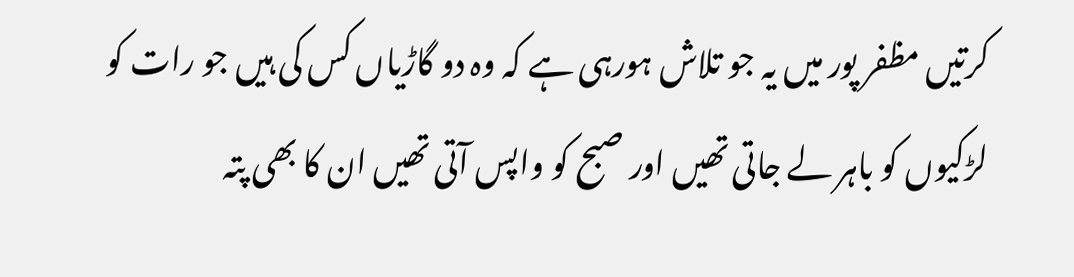کرتیں مظفر پور میں یہ جو تلاش ہورہی ہے کہ وہ دو گاڑیاں کس کی ہیں جو رات کو لڑکیوں کو باہر لے جاتی تھیں اور صبح کو واپس آتی تھیں ان کا بھی پتہ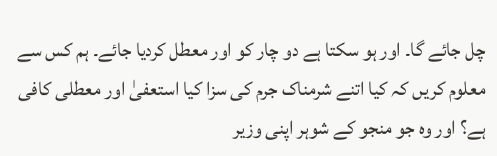چل جائے گا۔ اور ہو سکتا ہے دو چار کو اور معطل کردیا جائے۔ ہم کس سے معلوم کریں کہ کیا اتنے شرمناک جرم کی سزا کیا استعفیٰ اور معطلی کافی ہے؟ اور وہ جو منجو کے شوہر اپنی وزیر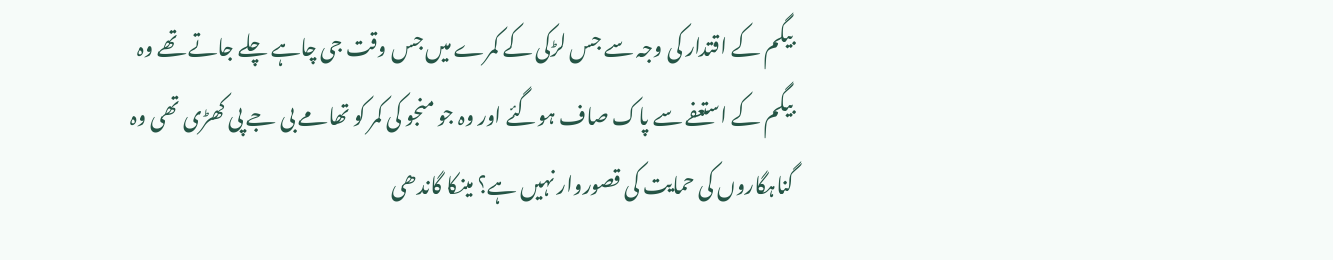بیگم کے اقتدار کی وجہ سے جس لڑکی کے کمرے میں جس وقت جی چاہے چلے جاتے تھے وہ بیگم کے استعفے سے پاک صاف ہوگئے اور وہ جو منجو کی کمر کو تھامے بی جے پی کھڑی تھی وہ گناہگاروں کی حمایت کی قصوروار نہیں ہے؟ مینکا گاندھی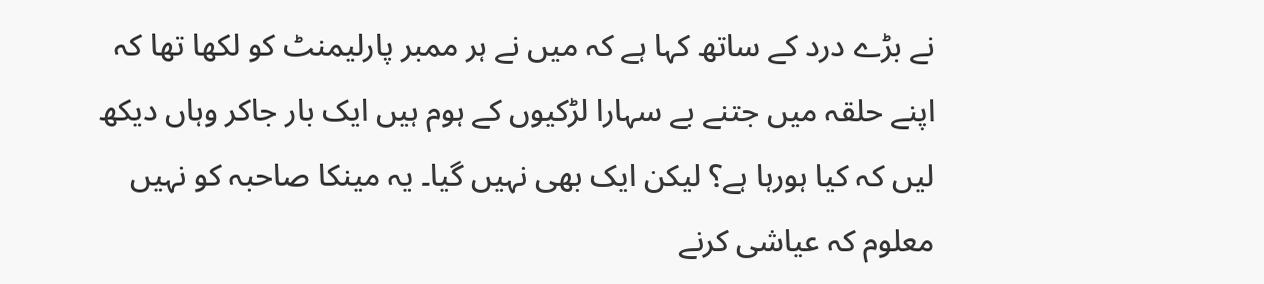نے بڑے درد کے ساتھ کہا ہے کہ میں نے ہر ممبر پارلیمنٹ کو لکھا تھا کہ اپنے حلقہ میں جتنے بے سہارا لڑکیوں کے ہوم ہیں ایک بار جاکر وہاں دیکھ لیں کہ کیا ہورہا ہے؟ لیکن ایک بھی نہیں گیا۔ یہ مینکا صاحبہ کو نہیں معلوم کہ عیاشی کرنے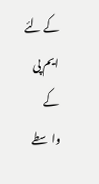کے لئے ایم پی کے واسطے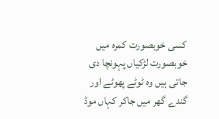کسی خوبصورت کمرہ میں خوبصورت لڑکیاں پہونچا دی جاتی ہیں وہ ٹوٹے پھوٹے اور گندے گھر میں جاکر کہاں موڈ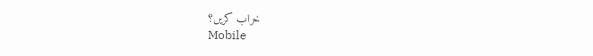خراب کریں؟
Mobile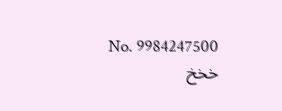No. 9984247500
خخخ